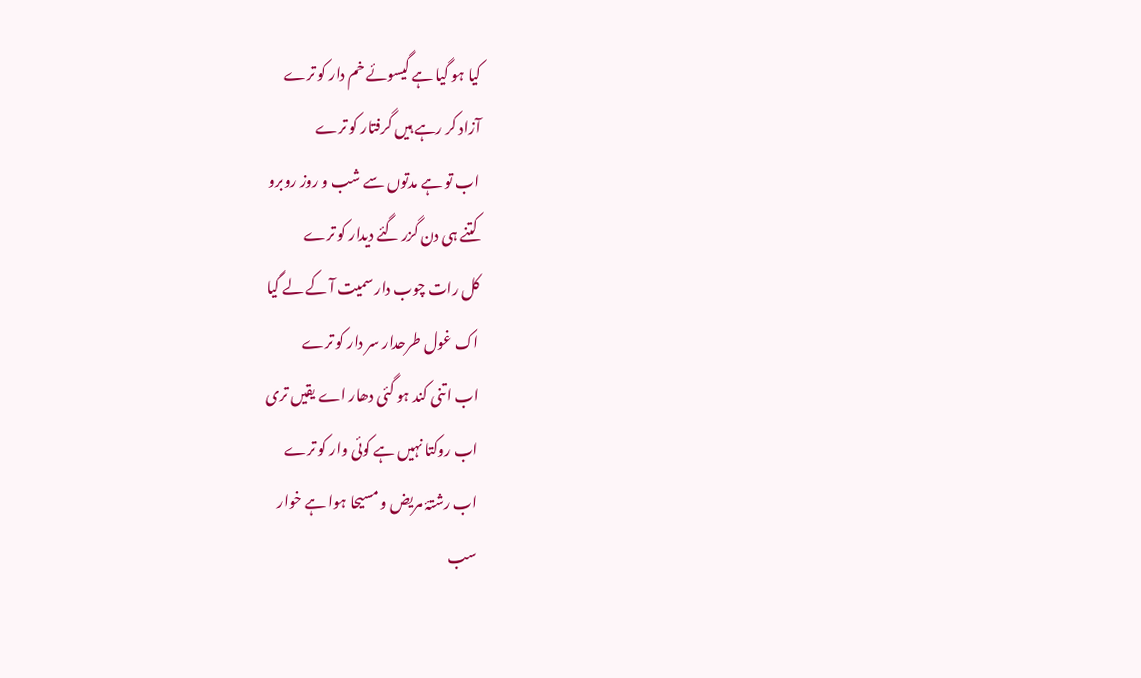کیا ہو گیا ہے گیسوئے خم دار کو ترے
آزاد کر رہے ہیں گرفتار کو ترے
اب تو ہے مدتوں سے شب و روز روبرو
کتنے ہی دن گزر گئے دیدار کو ترے
کل رات چوب دار سمیت آ کے لے گیا
اک غول طرحدار سر دار کو ترے
اب اتنی کند ہو گئی دھار اے یقیں تری
اب روکتا نہیں ہے کوئی وار کو ترے
اب رشتۂ مریض و مسیحا ہوا ہے خوار
سب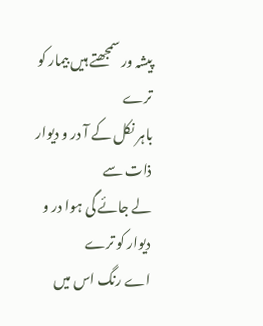پیشہ ور سمجھتے ہیں بیمار کو ترے
باہر نکل کے آ در و دیوار ذات سے
لے جائے گی ہوا در و دیوار کو ترے
اے رنگ اس میں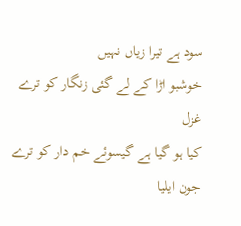سود ہے تیرا زیاں نہیں
خوشبو اڑا کے لے گئی زنگار کو ترے
غزل
کیا ہو گیا ہے گیسوئے خم دار کو ترے
جون ایلیا